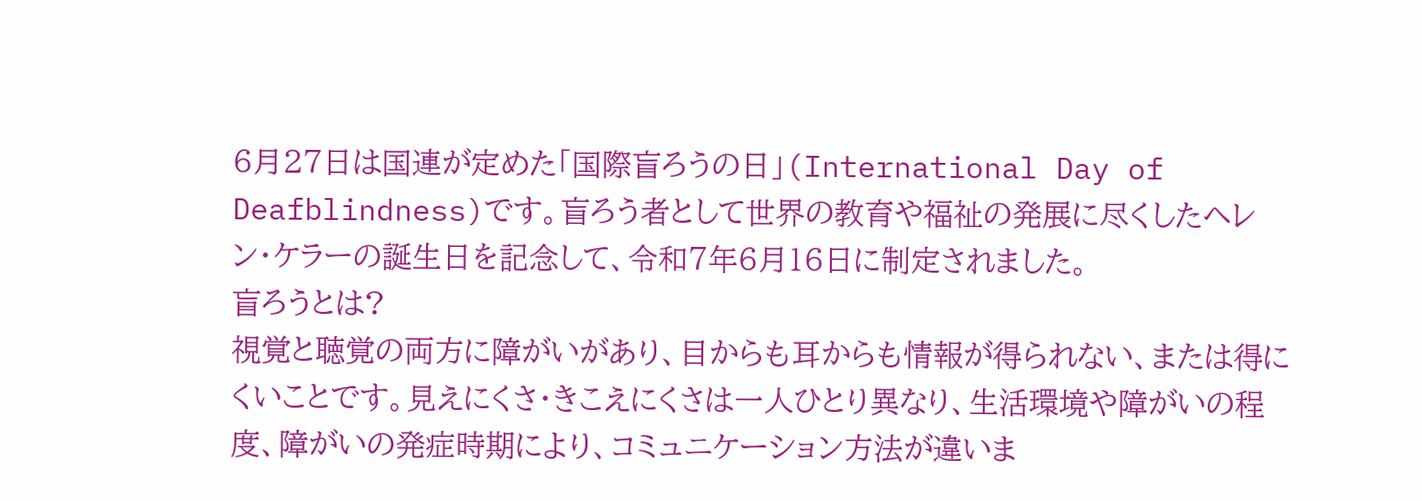6月27日は国連が定めた「国際盲ろうの日」(International Day of Deafblindness)です。盲ろう者として世界の教育や福祉の発展に尽くしたヘレン・ケラーの誕生日を記念して、令和7年6月16日に制定されました。
盲ろうとは?
視覚と聴覚の両方に障がいがあり、目からも耳からも情報が得られない、または得にくいことです。見えにくさ・きこえにくさは一人ひとり異なり、生活環境や障がいの程度、障がいの発症時期により、コミュニケーション方法が違いま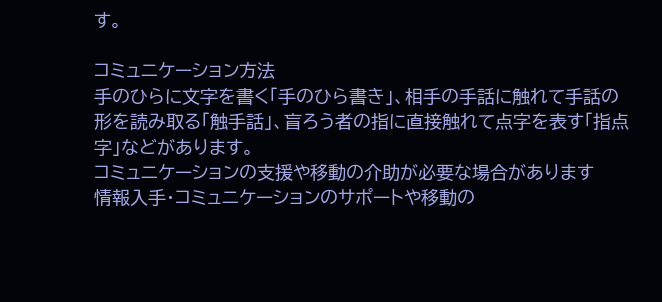す。

コミュニケーション方法
手のひらに文字を書く「手のひら書き」、相手の手話に触れて手話の形を読み取る「触手話」、盲ろう者の指に直接触れて点字を表す「指点字」などがあります。
コミュニケーションの支援や移動の介助が必要な場合があります
情報入手・コミュニケーションのサポートや移動の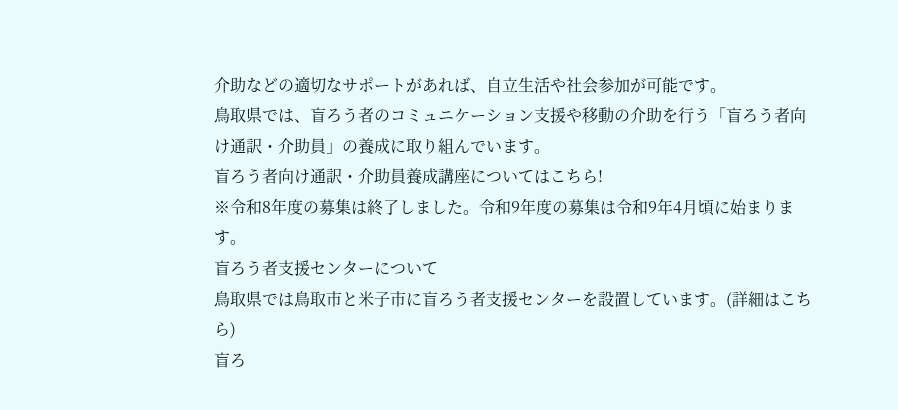介助などの適切なサポートがあれば、自立生活や社会参加が可能です。
鳥取県では、盲ろう者のコミュニケーション支援や移動の介助を行う「盲ろう者向け通訳・介助員」の養成に取り組んでいます。
盲ろう者向け通訳・介助員養成講座についてはこちら!
※令和8年度の募集は終了しました。令和9年度の募集は令和9年4月頃に始まります。
盲ろう者支援センターについて
鳥取県では鳥取市と米子市に盲ろう者支援センターを設置しています。(詳細はこちら)
盲ろ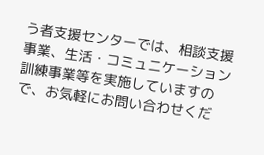う者支援センターでは、相談支援事業、生活・コミュニケーション訓練事業等を実施していますので、お気軽にお問い合わせくだ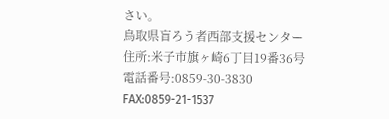さい。
鳥取県盲ろう者西部支援センター
住所:米子市旗ヶ崎6丁目19番36号
電話番号:0859-30-3830 FAX:0859-21-1537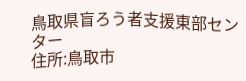鳥取県盲ろう者支援東部センター
住所:鳥取市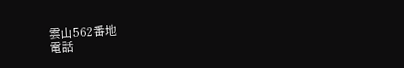雲山562番地
電話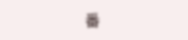番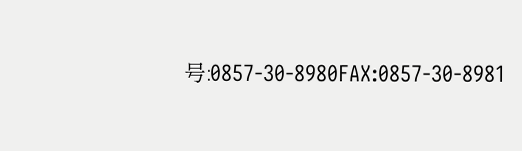号:0857-30-8980FAX:0857-30-8981